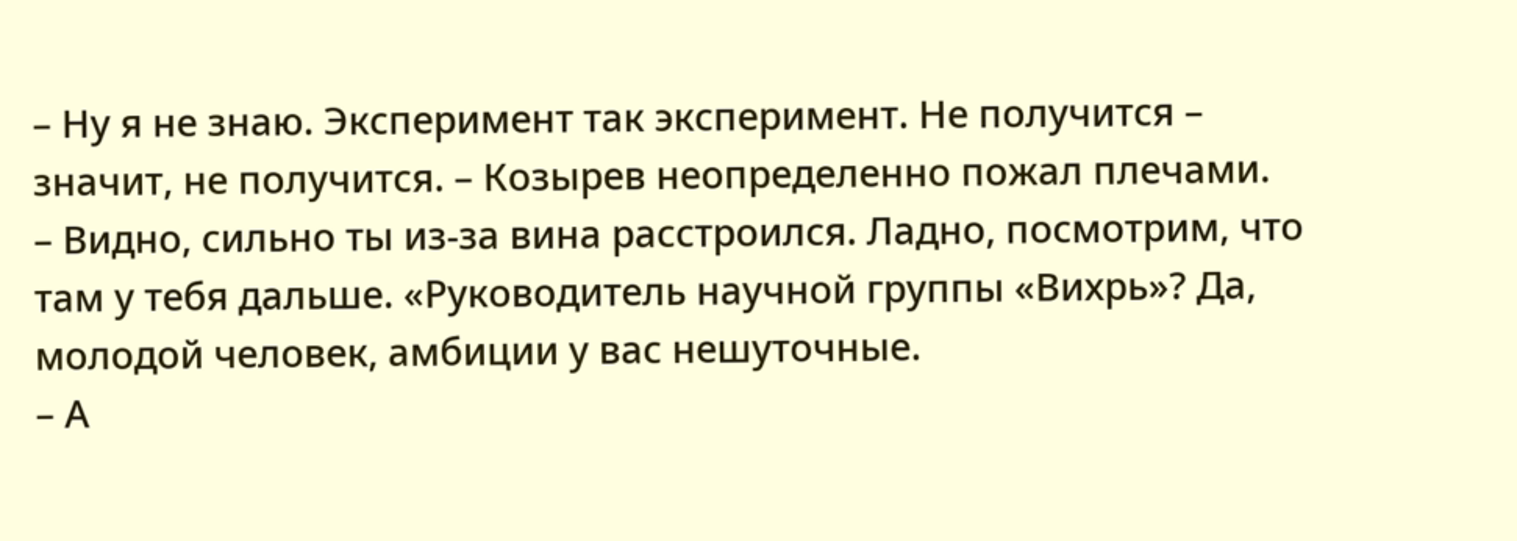– Ну я не знаю. Эксперимент так эксперимент. Не получится – значит, не получится. – Козырев неопределенно пожал плечами.
– Видно, сильно ты из-за вина расстроился. Ладно, посмотрим, что там у тебя дальше. «Руководитель научной группы «Вихрь»? Да, молодой человек, амбиции у вас нешуточные.
– А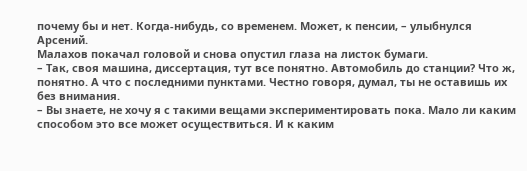почему бы и нет. Когда-нибудь, со временем. Может, к пенсии, – улыбнулся Арсений.
Малахов покачал головой и снова опустил глаза на листок бумаги.
– Так, своя машина, диссертация, тут все понятно. Автомобиль до станции? Что ж, понятно. А что с последними пунктами. Честно говоря, думал, ты не оставишь их без внимания.
– Вы знаете, не хочу я с такими вещами экспериментировать пока. Мало ли каким способом это все может осуществиться. И к каким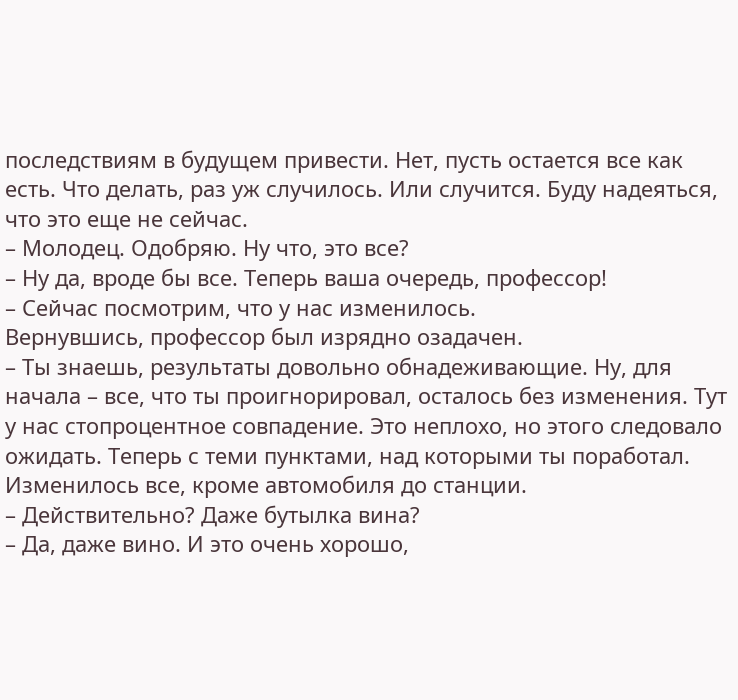последствиям в будущем привести. Нет, пусть остается все как есть. Что делать, раз уж случилось. Или случится. Буду надеяться, что это еще не сейчас.
– Молодец. Одобряю. Ну что, это все?
– Ну да, вроде бы все. Теперь ваша очередь, профессор!
– Сейчас посмотрим, что у нас изменилось.
Вернувшись, профессор был изрядно озадачен.
– Ты знаешь, результаты довольно обнадеживающие. Ну, для начала – все, что ты проигнорировал, осталось без изменения. Тут у нас стопроцентное совпадение. Это неплохо, но этого следовало ожидать. Теперь с теми пунктами, над которыми ты поработал. Изменилось все, кроме автомобиля до станции.
– Действительно? Даже бутылка вина?
– Да, даже вино. И это очень хорошо,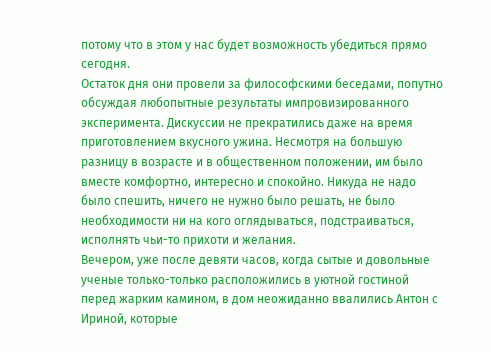потому что в этом у нас будет возможность убедиться прямо сегодня.
Остаток дня они провели за философскими беседами, попутно обсуждая любопытные результаты импровизированного эксперимента. Дискуссии не прекратились даже на время приготовлением вкусного ужина. Несмотря на большую разницу в возрасте и в общественном положении, им было вместе комфортно, интересно и спокойно. Никуда не надо было спешить, ничего не нужно было решать, не было необходимости ни на кого оглядываться, подстраиваться, исполнять чьи-то прихоти и желания.
Вечером, уже после девяти часов, когда сытые и довольные ученые только-только расположились в уютной гостиной перед жарким камином, в дом неожиданно ввалились Антон с Ириной, которые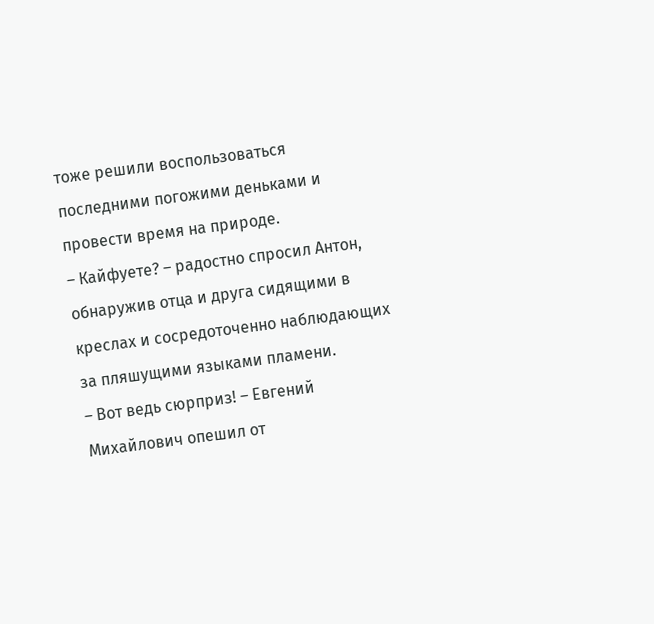тоже решили воспользоваться последними погожими деньками и провести время на природе.
– Кайфуете? – радостно спросил Антон, обнаружив отца и друга сидящими в креслах и сосредоточенно наблюдающих за пляшущими языками пламени.
– Вот ведь сюрприз! – Евгений Михайлович опешил от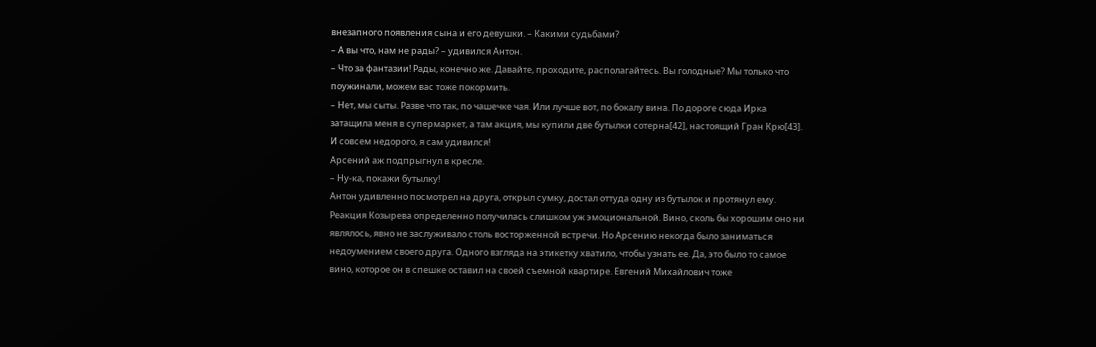внезапного появления сына и его девушки. – Какими судьбами?
– А вы что, нам не рады? – удивился Антон.
– Что за фантазии! Рады, конечно же. Давайте, проходите, располагайтесь. Вы голодные? Мы только что поужинали, можем вас тоже покормить.
– Нет, мы сыты. Разве что так, по чашечке чая. Или лучше вот, по бокалу вина. По дороге сюда Ирка затащила меня в супермаркет, а там акция, мы купили две бутылки сотерна[42], настоящий Гран Крю[43]. И совсем недорого, я сам удивился!
Арсений аж подпрыгнул в кресле.
– Ну-ка, покажи бутылку!
Антон удивленно посмотрел на друга, открыл сумку, достал оттуда одну из бутылок и протянул ему. Реакция Козырева определенно получилась слишком уж эмоциональной. Вино, сколь бы хорошим оно ни являлось, явно не заслуживало столь восторженной встречи. Но Арсению некогда было заниматься недоумением своего друга. Одного взгляда на этикетку хватило, чтобы узнать ее. Да, это было то самое вино, которое он в спешке оставил на своей съемной квартире. Евгений Михайлович тоже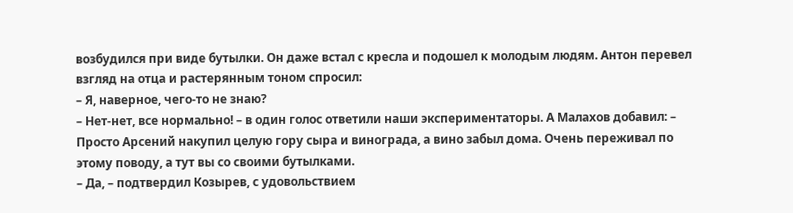возбудился при виде бутылки. Он даже встал с кресла и подошел к молодым людям. Антон перевел взгляд на отца и растерянным тоном спросил:
– Я, наверное, чего-то не знаю?
– Нет-нет, все нормально! – в один голос ответили наши экспериментаторы. А Малахов добавил: – Просто Арсений накупил целую гору сыра и винограда, а вино забыл дома. Очень переживал по этому поводу, а тут вы со своими бутылками.
– Да, – подтвердил Козырев, с удовольствием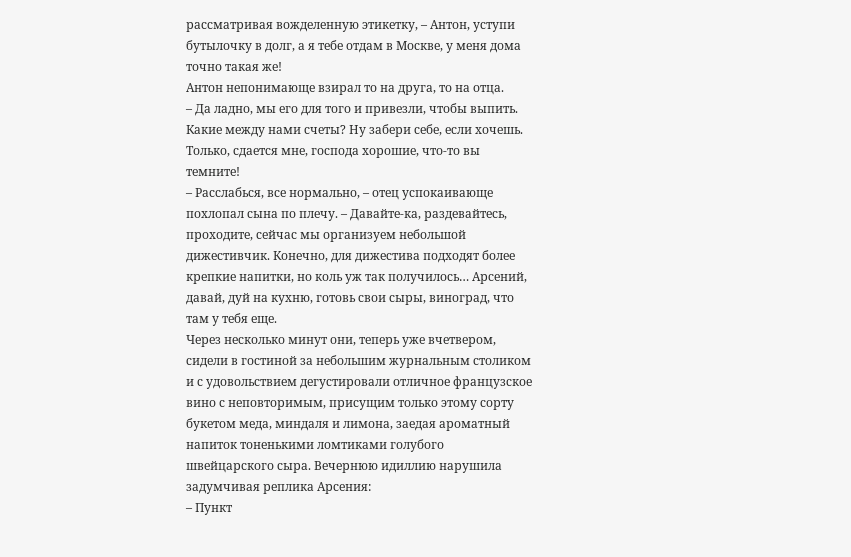рассматривая вожделенную этикетку, – Антон, уступи бутылочку в долг, а я тебе отдам в Москве, у меня дома точно такая же!
Антон непонимающе взирал то на друга, то на отца.
– Да ладно, мы его для того и привезли, чтобы выпить. Какие между нами счеты? Ну забери себе, если хочешь. Только, сдается мне, господа хорошие, что-то вы темните!
– Расслабься, все нормально, – отец успокаивающе похлопал сына по плечу. – Давайте-ка, раздевайтесь, проходите, сейчас мы организуем небольшой дижестивчик. Конечно, для дижестива подходят более крепкие напитки, но коль уж так получилось… Арсений, давай, дуй на кухню, готовь свои сыры, виноград, что там у тебя еще.
Через несколько минут они, теперь уже вчетвером, сидели в гостиной за небольшим журнальным столиком и с удовольствием дегустировали отличное французское вино с неповторимым, присущим только этому сорту букетом меда, миндаля и лимона, заедая ароматный напиток тоненькими ломтиками голубого швейцарского сыра. Вечернюю идиллию нарушила задумчивая реплика Арсения:
– Пункт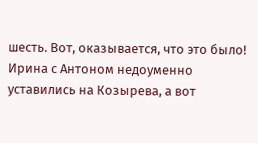шесть. Вот, оказывается, что это было!
Ирина с Антоном недоуменно уставились на Козырева, а вот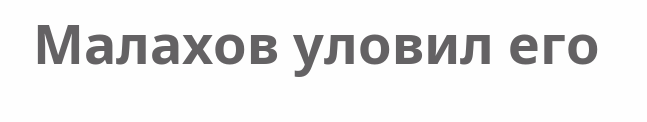Малахов уловил его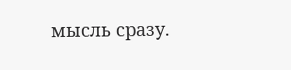мысль сразу.